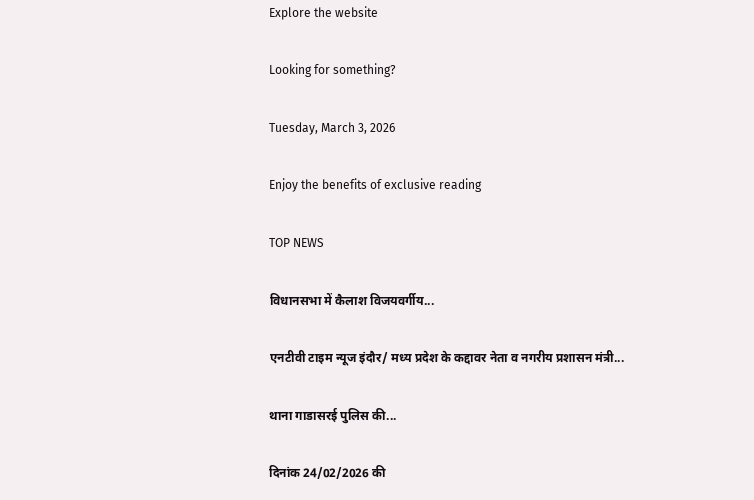Explore the website

Looking for something?

Tuesday, March 3, 2026

Enjoy the benefits of exclusive reading

TOP NEWS

विधानसभा में कैलाश विजयवर्गीय...

एनटीवी टाइम न्यूज इंदौर/ मध्य प्रदेश के कद्दावर नेता व नगरीय प्रशासन मंत्री...

थाना गाडासरई पुलिस की...

दिनांक 24/02/2026 की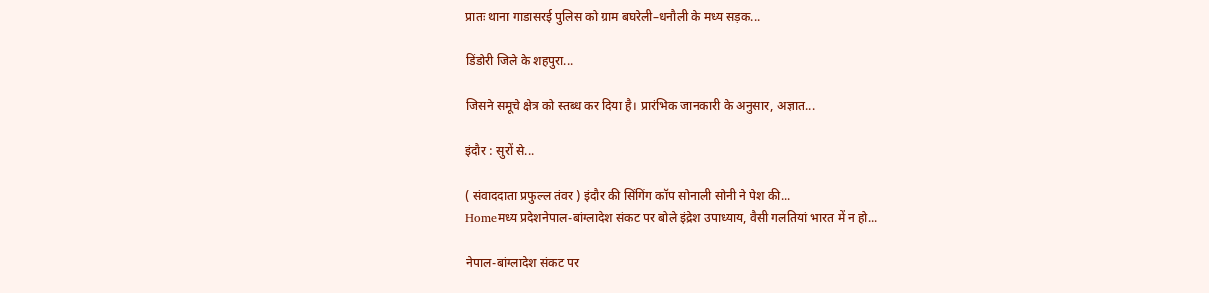प्रातः थाना गाडासरई पुलिस को ग्राम बघरेली–धनौली के मध्य सड़क...

डिंडोरी जिले के शहपुरा...

जिसने समूचे क्षेत्र को स्तब्ध कर दिया है। प्रारंभिक जानकारी के अनुसार, अज्ञात...

इंदौर : सुरों से...

( संवाददाता प्रफुल्ल तंवर ) इंदौर की सिंगिंग कॉप सोनाली सोनी ने पेश की...
Homeमध्य प्रदेशनेपाल-बांग्लादेश संकट पर बोले इंद्रेश उपाध्याय, वैसी गलतियां भारत में न हो...

नेपाल-बांग्लादेश संकट पर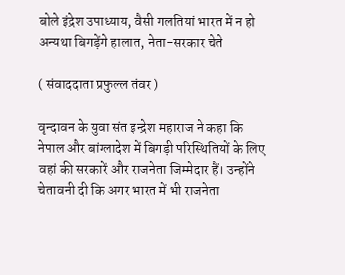बोले इंद्रेश उपाध्याय, वैसी गलतियां भारत में न हो अन्यथा बिगड़ेंगे हालात, नेता-सरकार चेते

( संवाददाता प्रफुल्ल तंवर )

वृन्दावन के युवा संत इन्द्रेश महाराज ने कहा कि नेपाल और बांग्लादेश में बिगड़ी परिस्थितियों के लिए वहां की सरकारें और राजनेता जिम्मेदार हैं। उन्होंने चेतावनी दी कि अगर भारत में भी राजनेता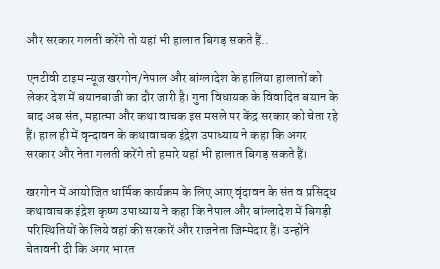और सरकार गलती करेंगे तो यहां भी हालात बिगड़ सकते हैं..

एनटीवी टाइम न्यूज खरगोन/नेपाल और बांग्लादेश के हालिया हालातों को लेकर देश में बयानबाजी का दौर जारी है। गुना विधायक के विवादित बयान के बाद अब संत, महात्मा और कथा वाचक इस मसले पर केंद्र सरकार को चेता रहे हैं। हाल ही में वृन्दावन के कथावाचक इंद्रेश उपाध्याय ने कहा कि अगर सरकार और नेता गलती करेंगे तो हमारे यहां भी हालात बिगड़ सकते हैं।

खरगोन में आयोजित धार्मिक कार्यक्रम के लिए आए वृंदावन के संत व प्रसिद्ध कथावाचक इंद्रेश कृष्ण उपाध्याय ने कहा कि नेपाल और बांग्लादेश में बिगड़ी परिस्थितियों के लिये वहां की सरकारें और राजनेता जिम्मेदार हैं। उन्होंने चेतावनी दी कि अगर भारत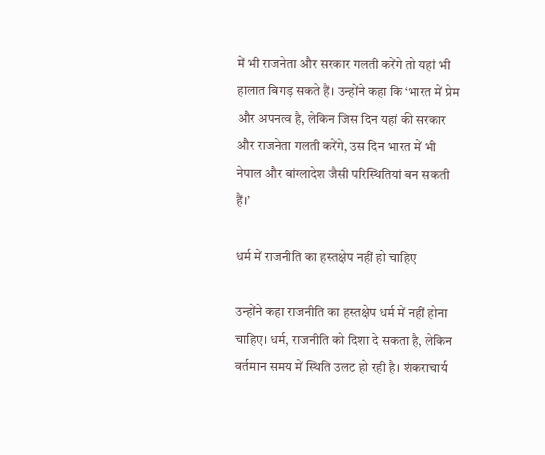में भी राजनेता और सरकार गलती करेंगे तो यहां भी हालात बिगड़ सकते हैं। उन्होंने कहा कि ‘भारत में प्रेम और अपनत्व है, लेकिन जिस दिन यहां की सरकार और राजनेता गलती करेंगे, उस दिन भारत में भी नेपाल और बांग्लादेश जैसी परिस्थितियां बन सकती हैं।’

धर्म में राजनीति का हस्तक्षेप नहीं हो चाहिए

उन्होंने कहा राजनीति का हस्तक्षेप धर्म में नहीं होना चाहिए। धर्म, राजनीति को दिशा दे सकता है, लेकिन वर्तमान समय में स्थिति उलट हो रही है। शंकराचार्य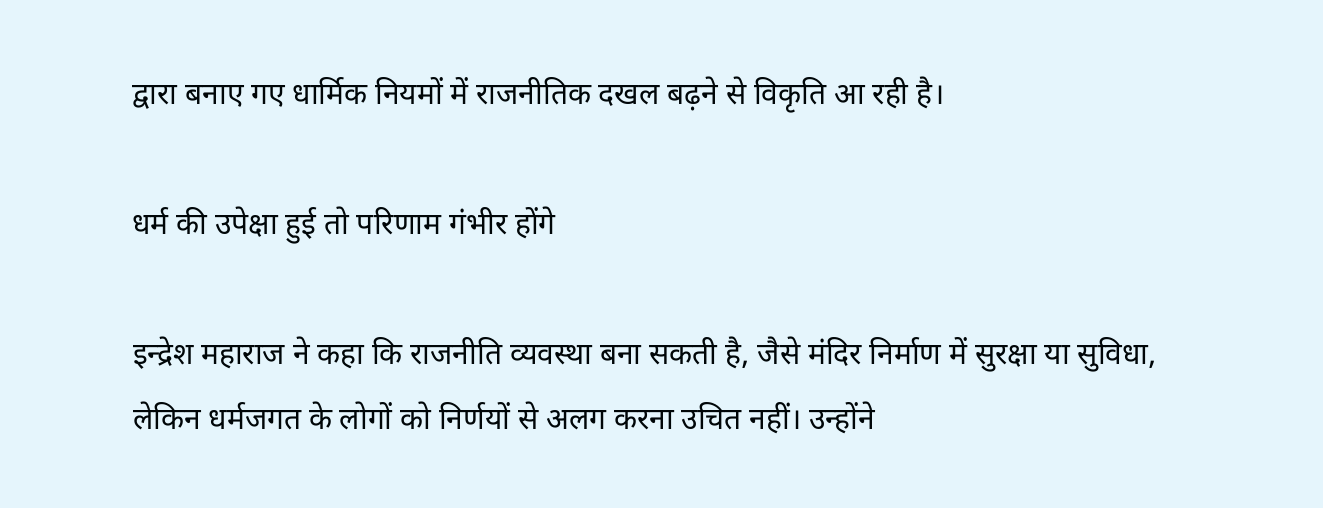द्वारा बनाए गए धार्मिक नियमों में राजनीतिक दखल बढ़ने से विकृति आ रही है।

धर्म की उपेक्षा हुई तो परिणाम गंभीर होंगे

इन्द्रेश महाराज ने कहा कि राजनीति व्यवस्था बना सकती है, जैसे मंदिर निर्माण में सुरक्षा या सुविधा, लेकिन धर्मजगत के लोगों को निर्णयों से अलग करना उचित नहीं। उन्होंने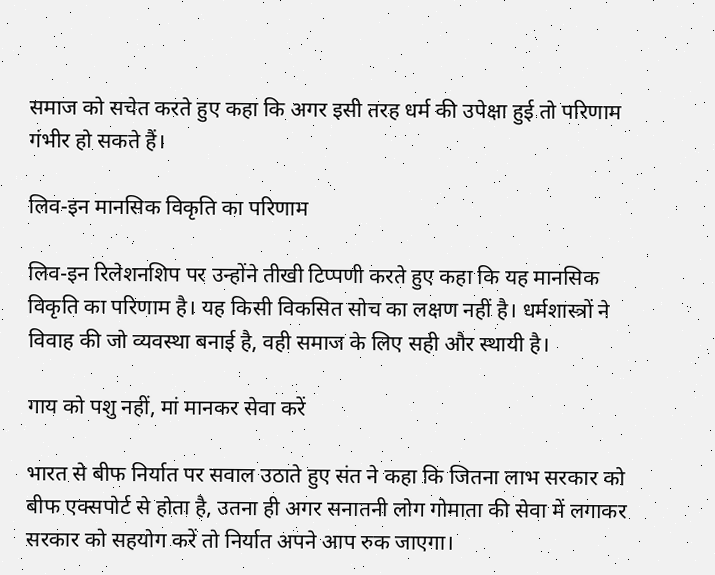समाज को सचेत करते हुए कहा कि अगर इसी तरह धर्म की उपेक्षा हुई तो परिणाम गंभीर हो सकते हैं।

लिव-इन मानसिक विकृति का परिणाम

लिव-इन रिलेशनशिप पर उन्होंने तीखी टिप्पणी करते हुए कहा कि यह मानसिक विकृति का परिणाम है। यह किसी विकसित सोच का लक्षण नहीं है। धर्मशास्त्रों ने विवाह की जो व्यवस्था बनाई है, वही समाज के लिए सही और स्थायी है।

गाय को पशु नहीं, मां मानकर सेवा करें

भारत से बीफ निर्यात पर सवाल उठाते हुए संत ने कहा कि जितना लाभ सरकार को बीफ एक्सपोर्ट से होता है, उतना ही अगर सनातनी लोग गोमाता की सेवा में लगाकर सरकार को सहयोग करें तो निर्यात अपने आप रुक जाएगा।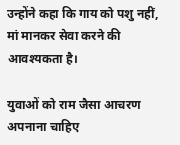उन्होंने कहा कि गाय को पशु नहीं, मां मानकर सेवा करने की आवश्यकता है।

युवाओं को राम जैसा आचरण अपनाना चाहिए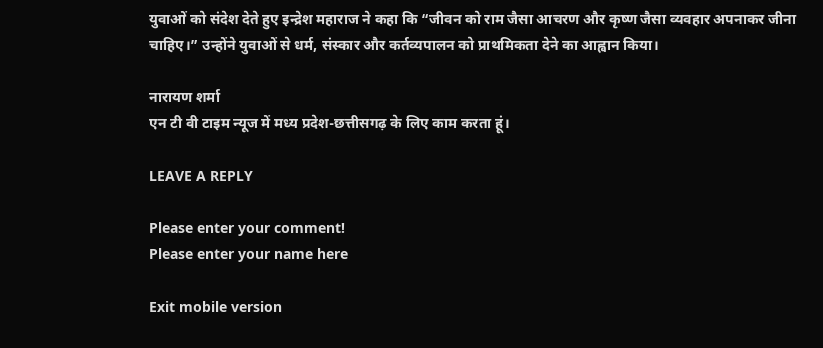युवाओं को संदेश देते हुए इन्द्रेश महाराज ने कहा कि “जीवन को राम जैसा आचरण और कृष्ण जैसा व्यवहार अपनाकर जीना चाहिए।” उन्होंने युवाओं से धर्म, संस्कार और कर्तव्यपालन को प्राथमिकता देने का आह्वान किया।

नारायण शर्मा
एन टी वी टाइम न्यूज में मध्य प्रदेश-छत्तीसगढ़ के लिए काम करता हूं।

LEAVE A REPLY

Please enter your comment!
Please enter your name here

Exit mobile version